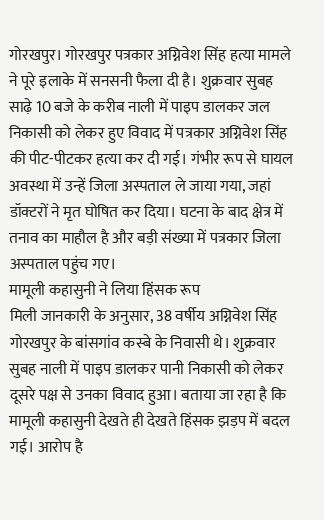गोरखपुर। गोरखपुर पत्रकार अग्निवेश सिंह हत्या मामले ने पूरे इलाके में सनसनी फैला दी है। शुक्रवार सुबह साढ़े 10 बजे के करीब नाली में पाइप डालकर जल निकासी को लेकर हुए विवाद में पत्रकार अग्निवेश सिंह की पीट-पीटकर हत्या कर दी गई। गंभीर रूप से घायल अवस्था में उन्हें जिला अस्पताल ले जाया गया, जहां डॉक्टरों ने मृत घोषित कर दिया। घटना के बाद क्षेत्र में तनाव का माहौल है और बड़ी संख्या में पत्रकार जिला अस्पताल पहुंच गए।
मामूली कहासुनी ने लिया हिंसक रूप
मिली जानकारी के अनुसार, 38 वर्षीय अग्निवेश सिंह गोरखपुर के बांसगांव कस्बे के निवासी थे। शुक्रवार सुबह नाली में पाइप डालकर पानी निकासी को लेकर दूसरे पक्ष से उनका विवाद हुआ। बताया जा रहा है कि मामूली कहासुनी देखते ही देखते हिंसक झड़प में बदल गई। आरोप है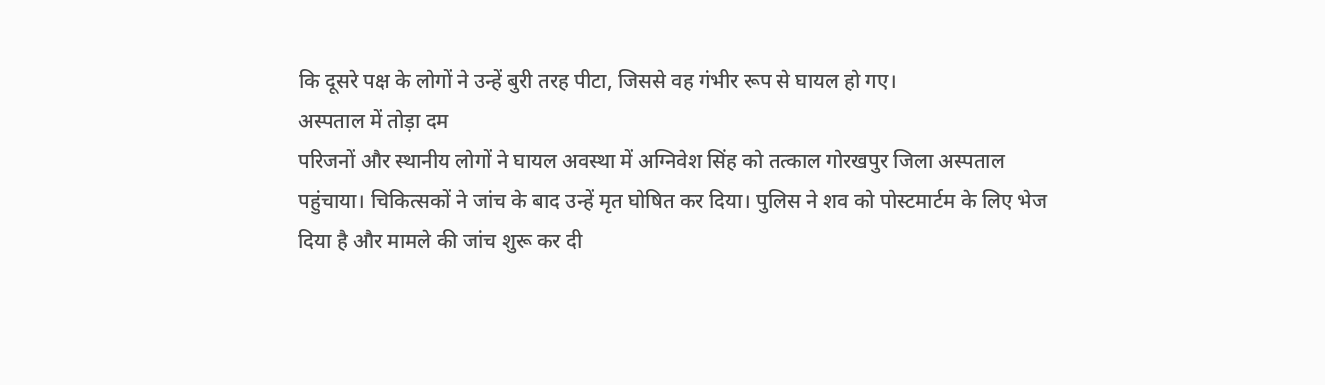कि दूसरे पक्ष के लोगों ने उन्हें बुरी तरह पीटा, जिससे वह गंभीर रूप से घायल हो गए।
अस्पताल में तोड़ा दम
परिजनों और स्थानीय लोगों ने घायल अवस्था में अग्निवेश सिंह को तत्काल गोरखपुर जिला अस्पताल पहुंचाया। चिकित्सकों ने जांच के बाद उन्हें मृत घोषित कर दिया। पुलिस ने शव को पोस्टमार्टम के लिए भेज दिया है और मामले की जांच शुरू कर दी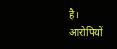है। आरोपियों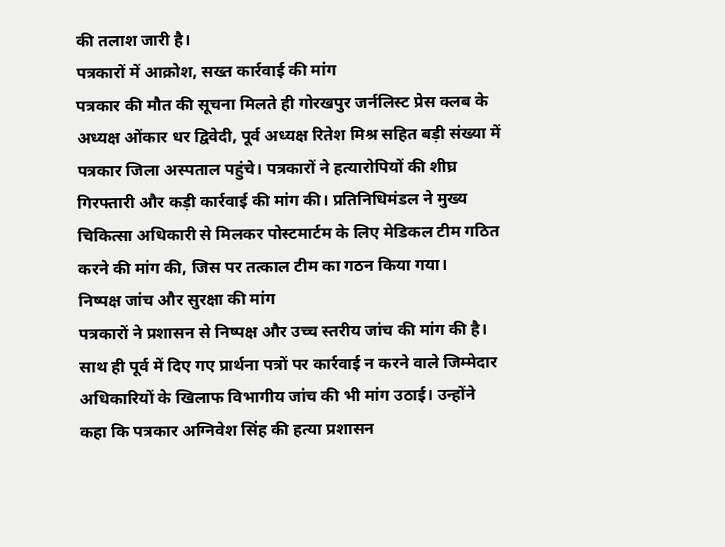की तलाश जारी है।
पत्रकारों में आक्रोश, सख्त कार्रवाई की मांग
पत्रकार की मौत की सूचना मिलते ही गोरखपुर जर्नलिस्ट प्रेस क्लब के अध्यक्ष ओंकार धर द्विवेदी, पूर्व अध्यक्ष रितेश मिश्र सहित बड़ी संख्या में पत्रकार जिला अस्पताल पहुंचे। पत्रकारों ने हत्यारोपियों की शीघ्र गिरफ्तारी और कड़ी कार्रवाई की मांग की। प्रतिनिधिमंडल ने मुख्य चिकित्सा अधिकारी से मिलकर पोस्टमार्टम के लिए मेडिकल टीम गठित करने की मांग की, जिस पर तत्काल टीम का गठन किया गया।
निष्पक्ष जांच और सुरक्षा की मांग
पत्रकारों ने प्रशासन से निष्पक्ष और उच्च स्तरीय जांच की मांग की है। साथ ही पूर्व में दिए गए प्रार्थना पत्रों पर कार्रवाई न करने वाले जिम्मेदार अधिकारियों के खिलाफ विभागीय जांच की भी मांग उठाई। उन्होंने कहा कि पत्रकार अग्निवेश सिंह की हत्या प्रशासन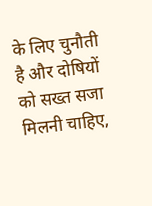के लिए चुनौती है और दोषियों को सख्त सजा मिलनी चाहिए,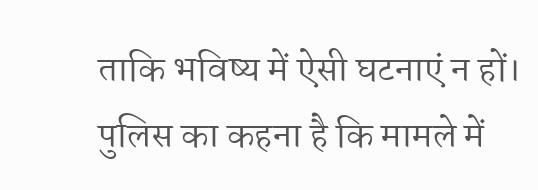ताकि भविष्य में ऐसी घटनाएं न हों। पुलिस का कहना है कि मामले में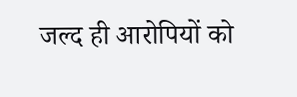जल्द ही आरोपियों को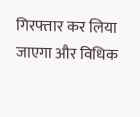गिरफ्तार कर लिया जाएगा और विधिक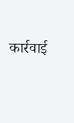कार्रवाई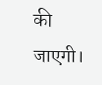की जाएगी।